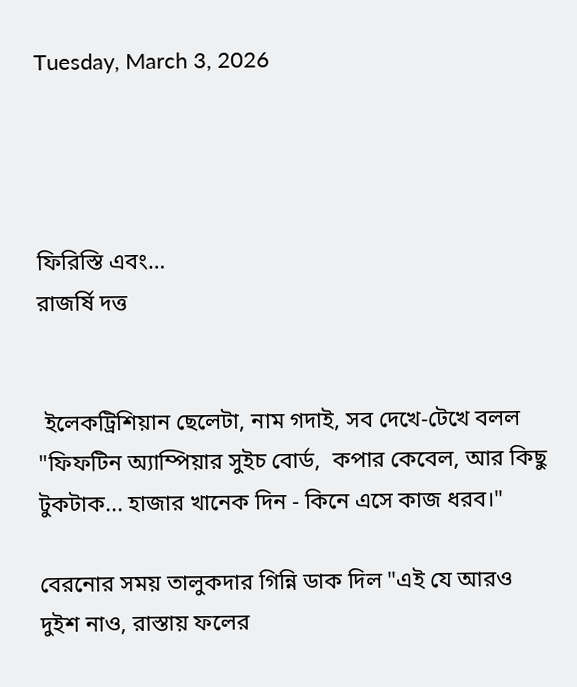Tuesday, March 3, 2026




ফিরিস্তি এবং…
রাজর্ষি দত্ত


 ইলেকট্রিশিয়ান ছেলেটা, নাম গদাই, সব দেখে-টেখে বলল "ফিফটিন অ্যাম্পিয়ার সুইচ বোর্ড,  কপার কেবেল, আর কিছু টুকটাক... হাজার খানেক দিন - কিনে এসে কাজ ধরব।"

বেরনোর সময় তালুকদার গিন্নি ডাক দিল "এই যে আরও দুইশ নাও, রাস্তায় ফলের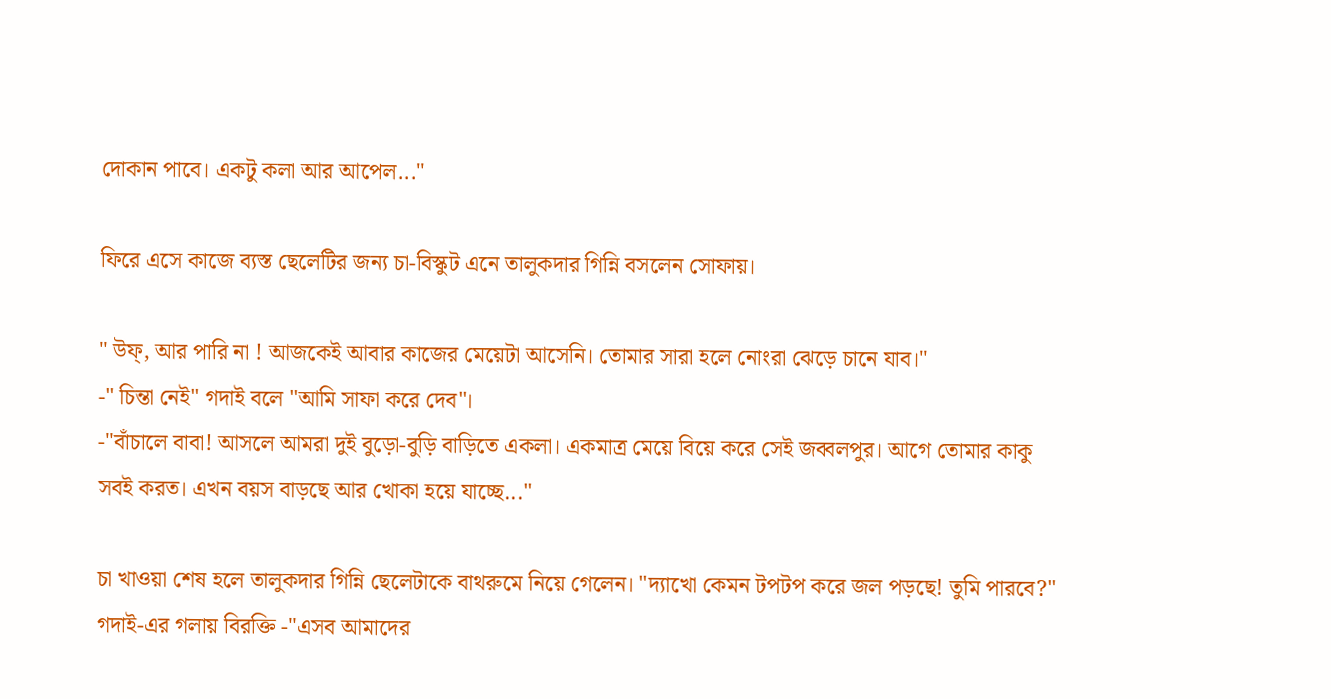দোকান পাবে। একটু কলা আর আপেল..."

ফিরে এসে কাজে ব্যস্ত ছেলেটির জন্য চা-বিস্কুট এনে তালুকদার গিন্নি বসলেন সোফায়।

" উফ্, আর পারি না ! আজকেই আবার কাজের মেয়েটা আসেনি। তোমার সারা হলে নোংরা ঝেড়ে চানে যাব।"
-" চিন্তা নেই" গদাই বলে "আমি সাফা করে দেব"।
-"বাঁচালে বাবা! আসলে আমরা দুই বুড়ো-বুড়ি বাড়িতে একলা। একমাত্র মেয়ে বিয়ে করে সেই জব্বলপুর। আগে তোমার কাকু সবই করত। এখন বয়স বাড়ছে আর খোকা হয়ে যাচ্ছে..."

চা খাওয়া শেষ হলে তালুকদার গিন্নি ছেলেটাকে বাথরুমে নিয়ে গেলেন। "দ্যাখো কেমন টপটপ করে জল পড়ছে! তুমি পারবে?"
গদাই-এর গলায় বিরক্তি -"এসব আমাদের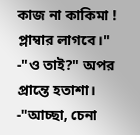কাজ না কাকিমা ! প্লাম্বার লাগবে।"
-"ও তাই?" অপর প্রান্তে হতাশা।
-"আচ্ছা, চেনা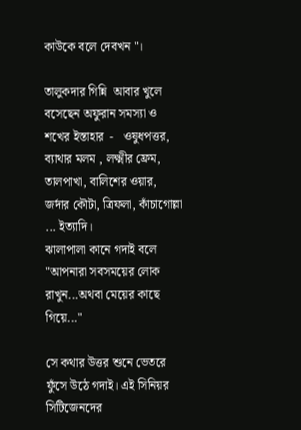কাউকে বলে দেবখন "।

তালুকদার গিন্নি  আবার খুলে বসেছেন অফুরান সমস্যা ও শখের ইস্তাহার  -   ওষুধপত্তর, ব্যাথার মলম , লক্ষ্মীর ফ্রেম, তালপাখা, বালিশের ওয়ার, জর্দার কৌটা, ত্রিফলা, কাঁচাগোল্লা ... ইত্যাদি।
ঝালাপালা কানে গদাই বলে "আপনারা সবসময়ের লোক রাখুন...অথবা মেয়ের কাছে গিয়ে..."

সে কথার উত্তর শুনে ভেতরে ফুঁসে উঠে গদাই। এই সিনিয়র সিটিজেনদের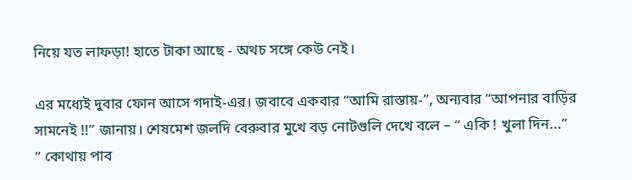নিয়ে যত লাফড়া! হাতে টাকা আছে - অথচ সঙ্গে কেউ নেই।

এর মধ্যেই দুবার ফোন আসে গদাই-এর। জবাবে একবার “আমি রাস্তায়-”, অন্যবার “আপনার বাড়ির সামনেই !!” জানায়। শেষমেশ জলদি বেরুবার মুখে বড় নোটগুলি দেখে বলে – “ একি ! খুলা দিন...”
“ কোথায় পাব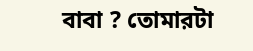বাবা ? তোমারটা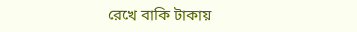রেখে বাকি টাকায়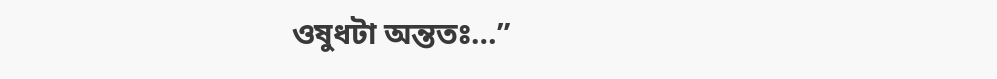ওষুধটা অন্ততঃ…”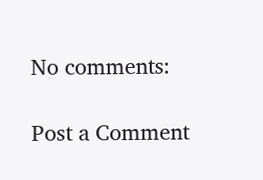No comments:

Post a Comment